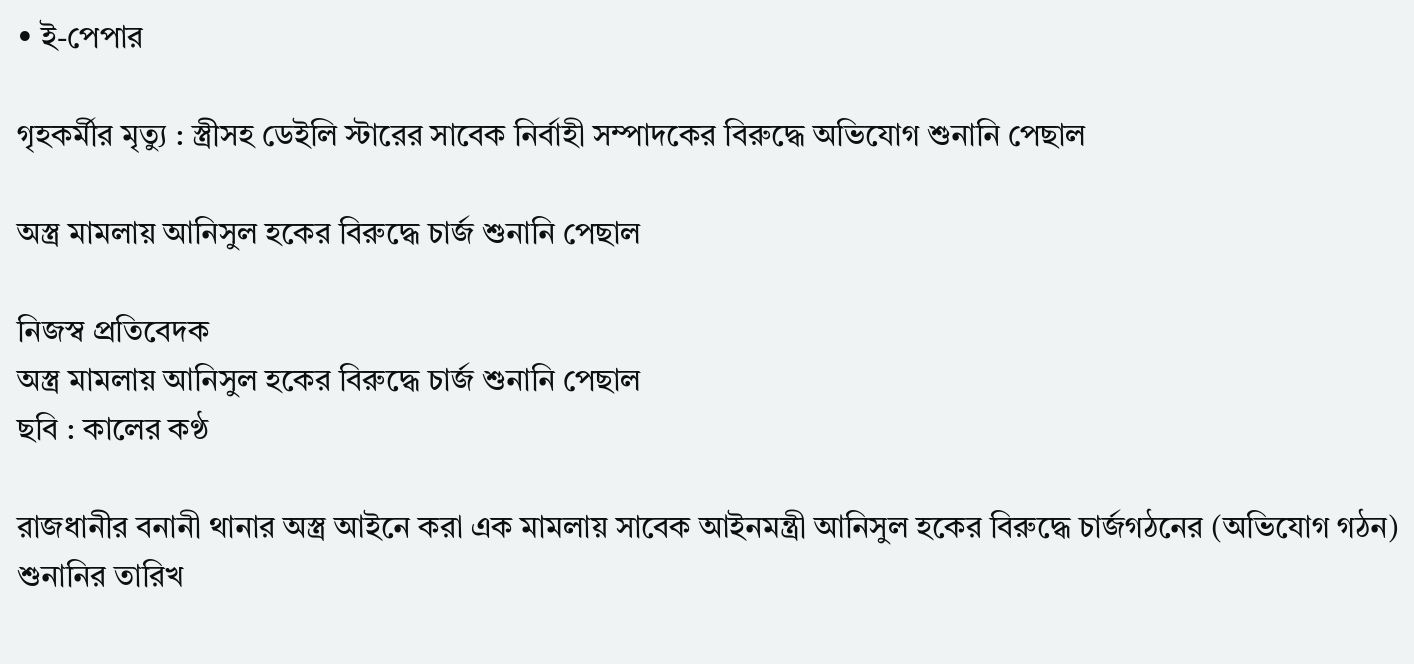• ই-পেপার

গৃহকর্মীর মৃত্যু : স্ত্রীসহ ডেইলি স্টারের সাবেক নির্বাহী সম্পাদকের বিরুদ্ধে অভিযোগ শুনানি পেছাল

অস্ত্র মামলায় আনিসুল হকের বিরুদ্ধে চার্জ শুনানি পেছাল

নিজস্ব প্রতিবেদক
অস্ত্র মামলায় আনিসুল হকের বিরুদ্ধে চার্জ শুনানি পেছাল
ছবি : কালের কণ্ঠ

রাজধানীর বনানী থানার অস্ত্র আইনে করা এক মামলায় সাবেক আইনমন্ত্রী আনিসুল হকের বিরুদ্ধে চার্জগঠনের (অভিযোগ গঠন) শুনানির তারিখ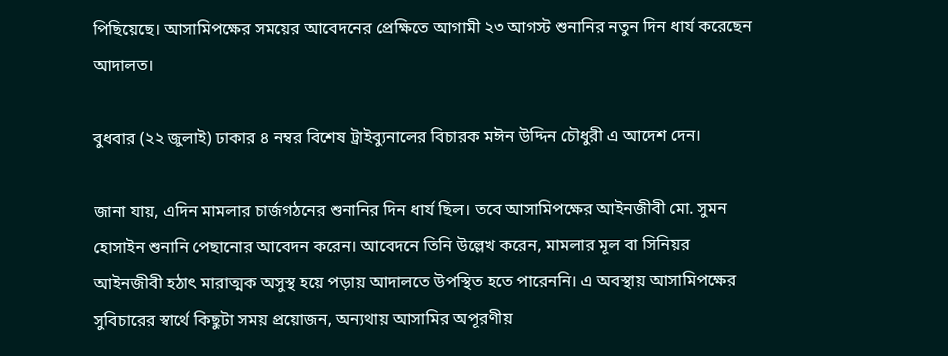পিছিয়েছে। আসামিপক্ষের সময়ের আবেদনের প্রেক্ষিতে আগামী ২৩ আগস্ট শুনানির নতুন দিন ধার্য করেছেন আদালত।

বুধবার (২২ জুলাই) ঢাকার ৪ নম্বর বিশেষ ট্রাইব্যুনালের বিচারক মঈন উদ্দিন চৌধুরী এ আদেশ দেন।

জানা যায়, এদিন মামলার চার্জগঠনের শুনানির দিন ধার্য ছিল। তবে আসামিপক্ষের আইনজীবী মো. সুমন হোসাইন শুনানি পেছানোর আবেদন করেন। আবেদনে তিনি উল্লেখ করেন, মামলার মূল বা সিনিয়র আইনজীবী হঠাৎ মারাত্মক অসুস্থ হয়ে পড়ায় আদালতে উপস্থিত হতে পারেননি। এ অবস্থায় আসামিপক্ষের সুবিচারের স্বার্থে কিছুটা সময় প্রয়োজন, অন্যথায় আসামির অপূরণীয়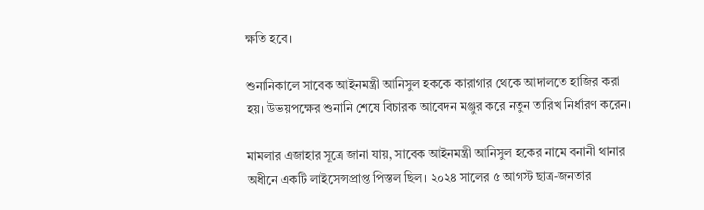ক্ষতি হবে।

শুনানিকালে সাবেক আইনমন্ত্রী আনিসুল হককে কারাগার থেকে আদালতে হাজির করা হয়। উভয়পক্ষের শুনানি শেষে বিচারক আবেদন মঞ্জুর করে নতুন তারিখ নির্ধারণ করেন।

মামলার এজাহার সূত্রে জানা যায়, সাবেক আইনমন্ত্রী আনিসুল হকের নামে বনানী থানার অধীনে একটি লাইসেন্সপ্রাপ্ত পিস্তল ছিল। ২০২৪ সালের ৫ আগস্ট ছাত্র-জনতার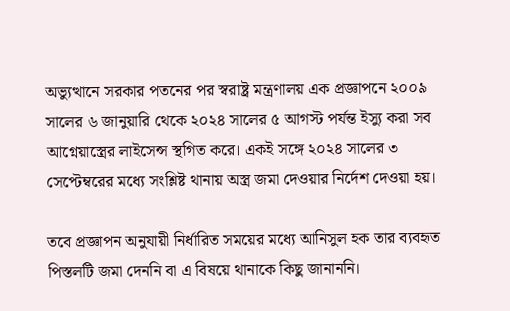অভ্যুত্থানে সরকার পতনের পর স্বরাষ্ট্র মন্ত্রণালয় এক প্রজ্ঞাপনে ২০০৯ সালের ৬ জানুয়ারি থেকে ২০২৪ সালের ৫ আগস্ট পর্যন্ত ইস্যু করা সব আগ্নেয়াস্ত্রের লাইসেন্স স্থগিত করে। একই সঙ্গে ২০২৪ সালের ৩ সেপ্টেম্বরের মধ্যে সংশ্লিষ্ট থানায় অস্ত্র জমা দেওয়ার নির্দেশ দেওয়া হয়।

তবে প্রজ্ঞাপন অনুযায়ী নির্ধারিত সময়ের মধ্যে আনিসুল হক তার ব্যবহৃত পিস্তলটি জমা দেননি বা এ বিষয়ে থানাকে কিছু জানাননি।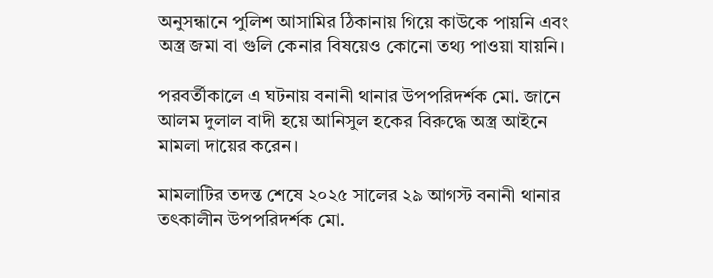অনুসন্ধানে পুলিশ আসামির ঠিকানায় গিয়ে কাউকে পায়নি এবং অস্ত্র জমা বা গুলি কেনার বিষয়েও কোনো তথ্য পাওয়া যায়নি।

পরবর্তীকালে এ ঘটনায় বনানী থানার উপপরিদর্শক মো. জানে আলম দুলাল বাদী হয়ে আনিসুল হকের বিরুদ্ধে অস্ত্র আইনে মামলা দায়ের করেন।

মামলাটির তদন্ত শেষে ২০২৫ সালের ২৯ আগস্ট বনানী থানার তৎকালীন উপপরিদর্শক মো.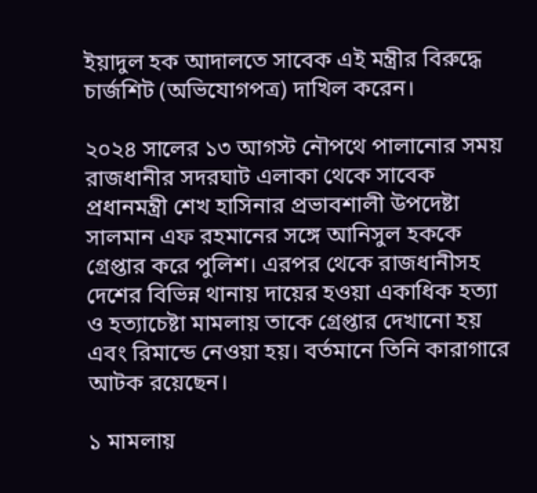ইয়াদুল হক আদালতে সাবেক এই মন্ত্রীর বিরুদ্ধে চার্জশিট (অভিযোগপত্র) দাখিল করেন।

২০২৪ সালের ১৩ আগস্ট নৌপথে পালানোর সময় রাজধানীর সদরঘাট এলাকা থেকে সাবেক প্রধানমন্ত্রী শেখ হাসিনার প্রভাবশালী উপদেষ্টা সালমান এফ রহমানের সঙ্গে আনিসুল হককে গ্রেপ্তার করে পুলিশ। এরপর থেকে রাজধানীসহ দেশের বিভিন্ন থানায় দায়ের হওয়া একাধিক হত্যা ও হত্যাচেষ্টা মামলায় তাকে গ্রেপ্তার দেখানো হয় এবং রিমান্ডে নেওয়া হয়। বর্তমানে তিনি কারাগারে আটক রয়েছেন।

১ মামলায়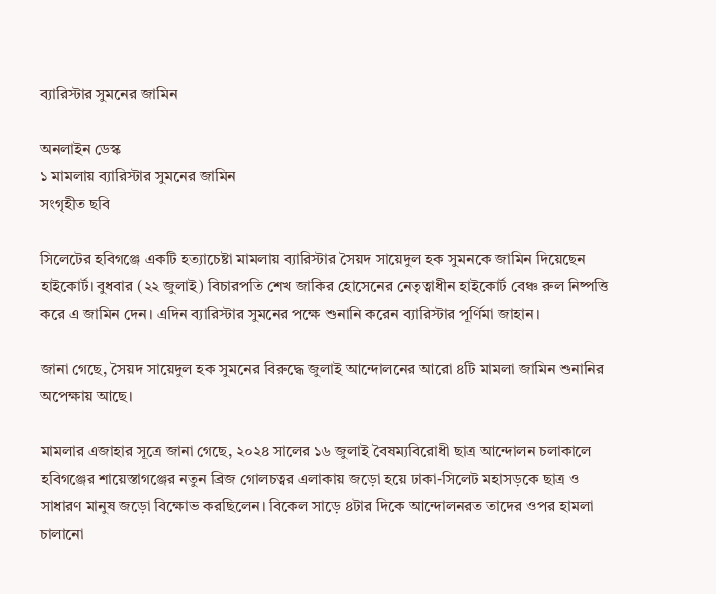ব্যারিস্টার সুমনের জামিন

অনলাইন ডেস্ক
১ মামলায় ব্যারিস্টার সুমনের জামিন
সংগৃহীত ছবি

সিলেটের হবিগঞ্জে একটি হত্যাচেষ্টা মামলায় ব্যারিস্টার সৈয়দ সায়েদুল হক সুমনকে জামিন দিয়েছেন হাইকোর্ট। বুধবার (২২ জুলাই) বিচারপতি শেখ জাকির হোসেনের নেতৃত্বাধীন হাইকোর্ট বেঞ্চ রুল নিষ্পত্তি করে এ জামিন দেন। এদিন ব্যারিস্টার সুমনের পক্ষে শুনানি করেন ব্যারিস্টার পূর্ণিমা জাহান।

জানা গেছে, সৈয়দ সায়েদুল হক সুমনের বিরুদ্ধে জুলাই আন্দোলনের আরো ৪টি মামলা জামিন শুনানির অপেক্ষায় আছে।

মামলার এজাহার সূত্রে জানা গেছে, ২০২৪ সালের ১৬ জুলাই বৈষম্যবিরোধী ছাত্র আন্দোলন চলাকালে হবিগঞ্জের শায়েস্তাগঞ্জের নতুন ব্রিজ গোলচত্বর এলাকায় জড়ো হয়ে ঢাকা-সিলেট মহাসড়কে ছাত্র ও সাধারণ মানুষ জড়ো বিক্ষোভ করছিলেন। বিকেল সাড়ে ৪টার দিকে আন্দোলনরত তাদের ওপর হামলা চালানো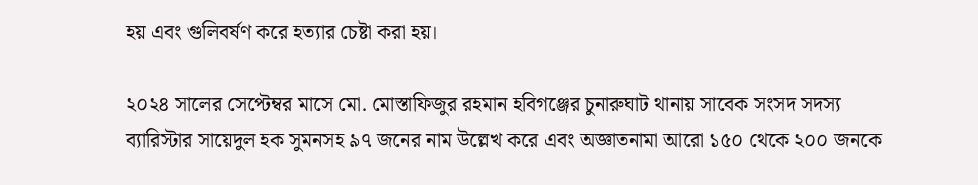হয় এবং গুলিবর্ষণ করে হত্যার চেষ্টা করা হয়।

২০২৪ সালের সেপ্টেম্বর মাসে মো. মোস্তাফিজুর রহমান হবিগঞ্জের চুনারুঘাট থানায় সাবেক সংসদ সদস্য ব্যারিস্টার সায়েদুল হক সুমনসহ ৯৭ জনের নাম উল্লেখ করে এবং অজ্ঞাতনামা আরো ১৫০ থেকে ২০০ জনকে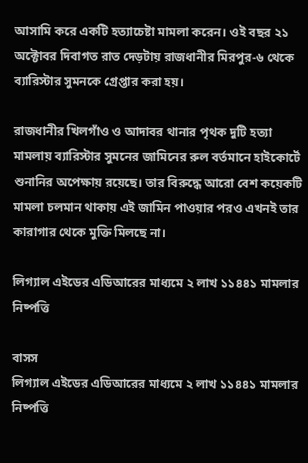আসামি করে একটি হত্যাচেষ্টা মামলা করেন। ওই বছর ২১ অক্টোবর দিবাগত রাত দেড়টায় রাজধানীর মিরপুর-৬ থেকে ব্যারিস্টার সুমনকে গ্রেপ্তার করা হয়।

রাজধানীর খিলগাঁও ও আদাবর থানার পৃথক দুটি হত্যা মামলায় ব্যারিস্টার সুমনের জামিনের রুল বর্তমানে হাইকোর্টে শুনানির অপেক্ষায় রয়েছে। তার বিরুদ্ধে আরো বেশ কয়েকটি মামলা চলমান থাকায় এই জামিন পাওয়ার পরও এখনই তার কারাগার থেকে মুক্তি মিলছে না।

লিগ্যাল এইডের এডিআরের মাধ্যমে ২ লাখ ১১৪৪১ মামলার নিষ্পত্তি

বাসস
লিগ্যাল এইডের এডিআরের মাধ্যমে ২ লাখ ১১৪৪১ মামলার নিষ্পত্তি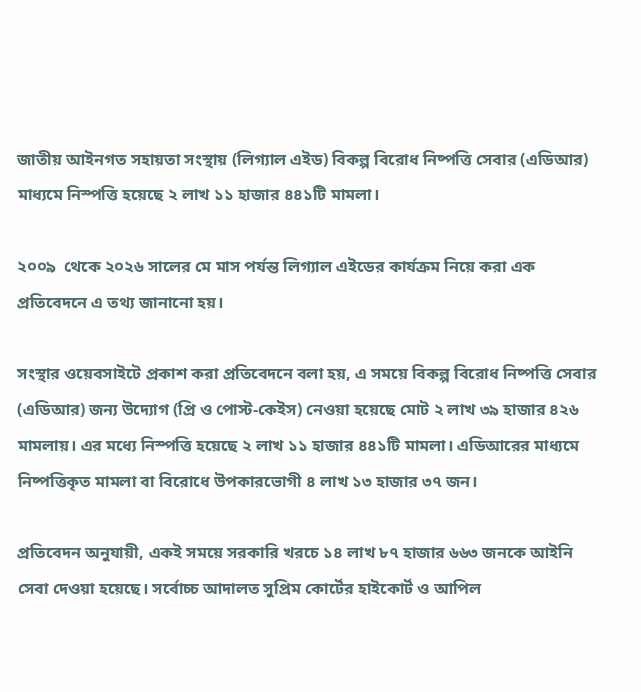জাতীয় আইনগত সহায়তা সংস্থায় (লিগ্যাল এইড) বিকল্প বিরোধ নিষ্পত্তি সেবার (এডিআর) মাধ্যমে নিস্পত্তি হয়েছে ২ লাখ ১১ হাজার ৪৪১টি মামলা।

২০০৯  থেকে ২০২৬ সালের মে মাস পর্যন্ত লিগ্যাল এইডের কার্যক্রম নিয়ে করা এক প্রতিবেদনে এ তথ্য জানানো হয়।

সংস্থার ওয়েবসাইটে প্রকাশ করা প্রতিবেদনে বলা হয়, এ সময়ে বিকল্প বিরোধ নিষ্পত্তি সেবার (এডিআর) জন্য উদ্যোগ (প্রি ও পোস্ট-কেইস) নেওয়া হয়েছে মোট ২ লাখ ৩৯ হাজার ৪২৬ মামলায়। এর মধ্যে নিস্পত্তি হয়েছে ২ লাখ ১১ হাজার ৪৪১টি মামলা। এডিআরের মাধ্যমে নিষ্পত্তিকৃত মামলা বা বিরোধে উপকারভোগী ৪ লাখ ১৩ হাজার ৩৭ জন।

প্রতিবেদন অনুযায়ী, একই সময়ে সরকারি খরচে ১৪ লাখ ৮৭ হাজার ৬৬৩ জনকে আইনি সেবা দেওয়া হয়েছে। সর্বোচ্চ আদালত সুপ্রিম কোর্টের হাইকোর্ট ও আপিল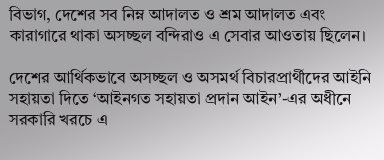বিভাগ, দেশের সব নিম্ন আদালত ও শ্রম আদালত এবং কারাগারে থাকা অসচ্ছল বন্দিরাও এ সেবার আওতায় ছিলেন।

দেশের আর্থিকভাবে অসচ্ছল ও অসমর্থ বিচারপ্রার্থীদের আইনি সহায়তা দিতে ‘আইনগত সহায়তা প্রদান আইন’-এর অধীনে সরকারি খরচে এ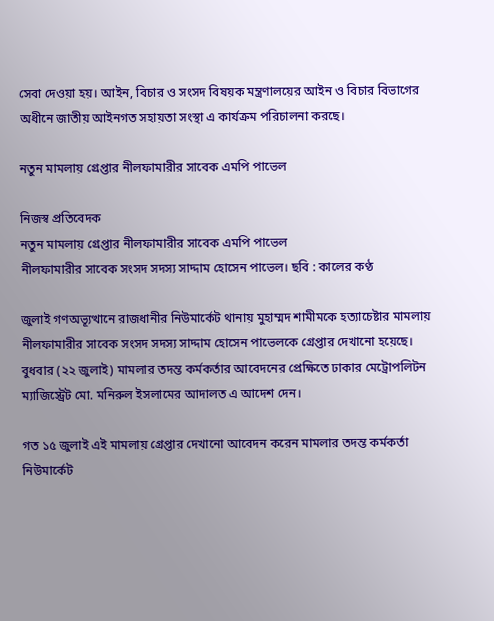সেবা দেওয়া হয়। আইন, বিচার ও সংসদ বিষয়ক মন্ত্রণালয়ের আইন ও বিচার বিভাগের অধীনে জাতীয় আইনগত সহায়তা সংস্থা এ কার্যক্রম পরিচালনা করছে।

নতুন মামলায় গ্রেপ্তার নীলফামারীর সাবেক এমপি পাভেল

নিজস্ব প্রতিবেদক
নতুন মামলায় গ্রেপ্তার নীলফামারীর সাবেক এমপি পাভেল
নীলফামারীর সাবেক সংসদ সদস্য সাদ্দাম হোসেন পাভেল। ছবি : কালের কণ্ঠ

জুলাই গণঅভ্যূত্থানে রাজধানীর নিউমার্কেট থানায় মুহাম্মদ শামীমকে হত্যাচেষ্টার মামলায় নীলফামারীর সাবেক সংসদ সদস্য সাদ্দাম হোসেন পাভেলকে গ্রেপ্তার দেখানো হয়েছে। বুধবার (২২ জুলাই) মামলার তদন্ত কর্মকর্তার আবেদনের প্রেক্ষিতে ঢাকার মেট্রোপলিটন ম্যাজিস্ট্রেট মো. মনিরুল ইসলামের আদালত এ আদেশ দেন।

গত ১৫ জুলাই এই মামলায় গ্রেপ্তার দেখানো আবেদন করেন মামলার তদন্ত কর্মকর্তা নিউমার্কেট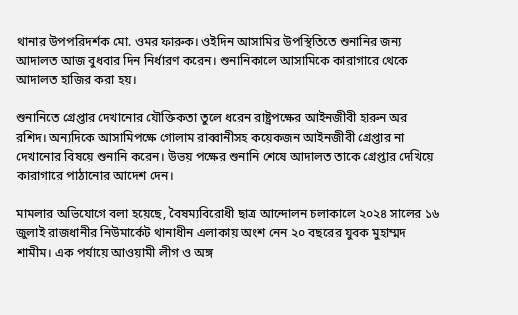থানার উপপরিদর্শক মো. ওমর ফারুক। ওইদিন আসামির উপস্থিতিতে শুনানির জন্য আদালত আজ বুধবার দিন নির্ধারণ করেন। শুনানিকালে আসামিকে কারাগারে থেকে আদালত হাজির করা হয়।

শুনানিতে গ্রেপ্তার দেখানোর যৌক্তিকতা তুলে ধরেন রাষ্ট্রপক্ষের আইনজীবী হারুন অর রশিদ। অন্যদিকে আসামিপক্ষে গোলাম রাব্বানীসহ কয়েকজন আইনজীবী গ্রেপ্তার না দেখানোর বিষয়ে শুনানি করেন। উভয় পক্ষের শুনানি শেষে আদালত তাকে গ্রেপ্তার দেখিয়ে কারাগারে পাঠানোর আদেশ দেন।

মামলার অভিযোগে বলা হয়েছে, বৈষম্যবিরোধী ছাত্র আন্দোলন চলাকালে ২০২৪ সালের ১৬ জুলাই রাজধানীর নিউমার্কেট থানাধীন এলাকায় অংশ নেন ২০ বছরের যুবক মুহাম্মদ শামীম। এক পর্যায়ে আওয়ামী লীগ ও অঙ্গ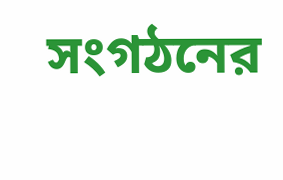সংগঠনের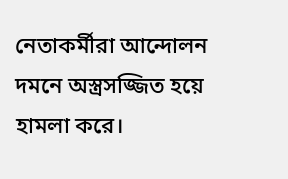নেতাকর্মীরা আন্দোলন দমনে অস্ত্রসজ্জিত হয়ে হামলা করে।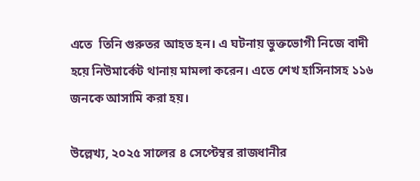এতে  তিনি গুরুতর আহত হন। এ ঘটনায় ভুক্তভোগী নিজে বাদী হয়ে নিউমার্কেট থানায় মামলা করেন। এতে শেখ হাসিনাসহ ১১৬ জনকে আসামি করা হয়।

উল্লেখ্য, ২০২৫ সালের ৪ সেপ্টেম্বর রাজধানীর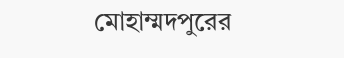মোহাম্মদপুরের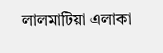লালমাটিয়া এলাকা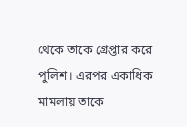থেকে তাকে গ্রেপ্তার করে পুলিশ। এরপর একাধিক মামলায় তাকে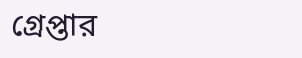গ্রেপ্তার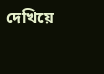দেখিয়ে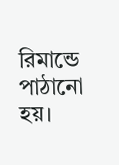রিমান্ডে পাঠানো হয়।